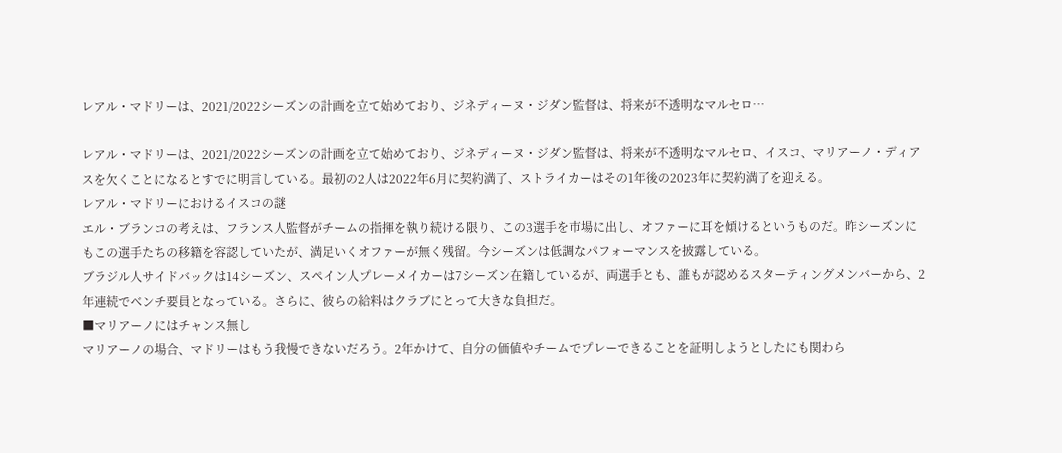レアル・マドリーは、2021/2022シーズンの計画を立て始めており、ジネディーヌ・ジダン監督は、将来が不透明なマルセロ…

レアル・マドリーは、2021/2022シーズンの計画を立て始めており、ジネディーヌ・ジダン監督は、将来が不透明なマルセロ、イスコ、マリアーノ・ディアスを欠くことになるとすでに明言している。最初の2人は2022年6月に契約満了、ストライカーはその1年後の2023年に契約満了を迎える。
レアル・マドリーにおけるイスコの謎
エル・ブランコの考えは、フランス人監督がチームの指揮を執り続ける限り、この3選手を市場に出し、オファーに耳を傾けるというものだ。昨シーズンにもこの選手たちの移籍を容認していたが、満足いくオファーが無く残留。今シーズンは低調なパフォーマンスを披露している。
ブラジル人サイドバックは14シーズン、スペイン人プレーメイカーは7シーズン在籍しているが、両選手とも、誰もが認めるスターティングメンバーから、2年連続でベンチ要員となっている。さらに、彼らの給料はクラブにとって大きな負担だ。
■マリアーノにはチャンス無し
マリアーノの場合、マドリーはもう我慢できないだろう。2年かけて、自分の価値やチームでプレーできることを証明しようとしたにも関わら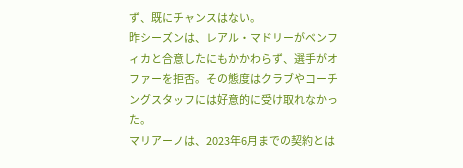ず、既にチャンスはない。
昨シーズンは、レアル・マドリーがベンフィカと合意したにもかかわらず、選手がオファーを拒否。その態度はクラブやコーチングスタッフには好意的に受け取れなかった。
マリアーノは、2023年6月までの契約とは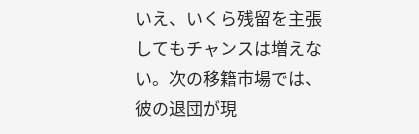いえ、いくら残留を主張してもチャンスは増えない。次の移籍市場では、彼の退団が現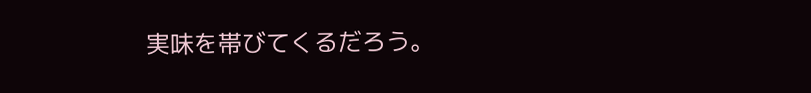実味を帯びてくるだろう。